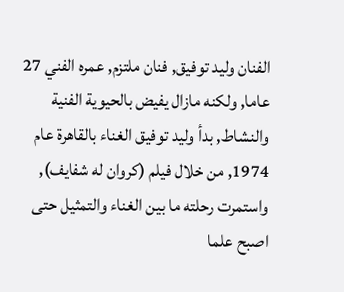الفنان وليد توفيق, فنان ملتزم, عمره الفني 27 عاما, ولكنه مازال يفيض بالحيوية الفنية والنشاط, بدأ وليد توفيق الغناء بالقاهرة عام 1974, من خلال فيلم (كروان له شفايف), واستمرت رحلته ما بين الغناء والتمثيل حتى اصبح علما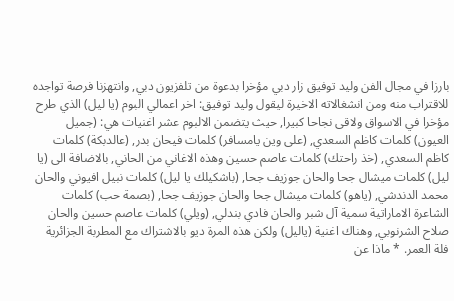بارزا في مجال الفن وليد توفيق زار دبي مؤخرا بدعوة من تلفزيون دبي, وانتهزنا فرصة تواجده للاقتراب منه ومن انشغالاته الاخيرة ليقول وليد توفيق: اخر اعمالي البوم (يا ليل) الذي طرح مؤخرا في الاسواق ولاقى نجاحا كبيرا, حيث يتضمن الالبوم عشر اغنيات هي: (جميل العيون) كلمات كاظم السعدي, (على وين يامسافر) كلمات فيحان بدر, (عالدبكة) كلمات كاظم السعدي, (خذ راحتك) كلمات عاصم حسين وهذه الاغاني من الحاني, بالاضافة الى (يا ليل) كلمات ميشال جحا والحان جوزيف جحا, (باشكيلك يا ليل) كلمات نبيل افيوني والحان محمد الدندشي, (ياهو) كلمات ميشال جحا والحان جوزيف جحا, (بصمة حب) كلمات الشاعرة الاماراتية سمية آل شبر والحان فادي بندلي, (ويلي) كلمات عاصم حسين والحان صلاح الشرنوبي, وهناك اغنية (ياليل) ولكن هذه المرة ديو بالاشتراك مع المطربة الجزائرية فلة العمر. * ماذا عن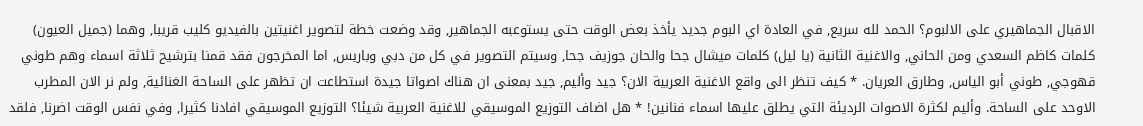الاقبال الجماهيري على الالبوم؟ الحمد لله سريع, في العادة اي البوم جديد يأخذ بعض الوقت حتى يستوعبه الجماهير, وقد وضعت خطة لتصوير اغنيتين بالفيديو كليب قريبا, وهما (جميل العيون) كلمات كاظم السعدي ومن الحاني, والاغنية الثانية (يا ليل) كلمات ميشال جحا والحان جوزيف جحا, وسيتم التصوير في كل من دبي وباريس, اما المخرجون فقد قمنا بترشيح ثلاثة اسماء وهم طوني قهوجي, طوني أبو الياس, وطارق العريان. * كيف تنظر الى واقع الاغنية العربية الان؟ جيد وأليم, جيد بمعنى ان هناك اصواتا جيدة استطاعت ان تظهر على الساحة الغنائية, ولم نر الان المطرب الاوحد على الساحة. وأليم لكثرة الاصوات الرديئة التي يطلق عليها اسماء فنانين! * هل اضاف التوزيع الموسيقي للاغنية العربية شيئا؟ التوزيع الموسيقي افادنا كثيرا, وفي نفس الوقت اضرنا, فلقد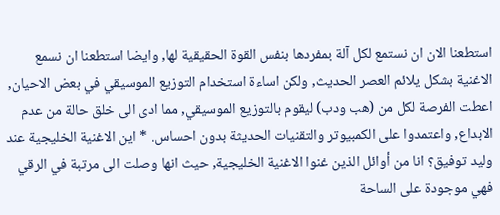استطعنا الان ان نستمع لكل آلة بمفردها بنفس القوة الحقيقية لها, وايضا استطعنا ان نسمع الاغنية بشكل يلائم العصر الحديث, ولكن اساءة استخدام التوزيع الموسيقي في بعض الاحيان, اعطت الفرصة لكل من (هب ودب) ليقوم بالتوزيع الموسيقي, مما ادى الى خلق حالة من عدم الابداع, واعتمدوا على الكمبيوتر والتقنيات الحديثة بدون احساس. * اين الاغنية الخليجية عند وليد توفيق؟ انا من أوائل الذين غنوا الاغنية الخليجية, حيث انها وصلت الى مرتبة في الرقي فهي موجودة على الساحة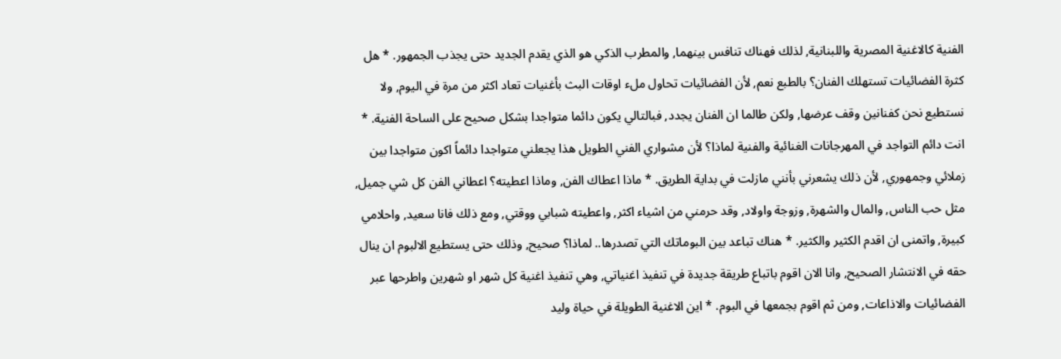الفنية كالاغنية المصرية واللبنانية, لذلك فهناك تنافس بينهما, والمطرب الذكي هو الذي يقدم الجديد حتى يجذب الجمهور. * هل كثرة الفضائيات تستهلك الفنان؟ بالطبع نعم, لأن الفضائيات تحاول ملء اوقات البث بأغنيات تعاد اكثر من مرة في اليوم, ولا نستطيع نحن كفنانين وقف عرضها, ولكن طالما ان الفنان يجدد, فبالتالي يكون دائما متواجدا بشكل صحيح على الساحة الفنية. * انت دائم التواجد في المهرجانات الغنائية والفنية لماذا؟ لأن مشواري الفني الطويل هذا يجعلني متواجدا دائماً اكون متواجدا بين زملائي وجمهوري, لأن ذلك يشعرني بأنني مازلت في بداية الطريق. * ماذا اعطاك الفن, وماذا اعطيته؟ اعطاني الفن كل شي جميل, مثل حب الناس, والمال والشهرة, وزوجة واولاد, وقد حرمني من اشياء اكثر, واعطيته شبابي ووقتي, ومع ذلك فانا سعيد, واحلامي كبيرة, واتمنى ان اقدم الكثير والكثير. * هناك تباعد بين البوماتك التي تصدرها.. لماذا؟ صحيح, وذلك حتى يستطيع الالبوم ان ينال حقه في الانتشار الصحيح, وانا الان اقوم باتباع طريقة جديدة في تنفيذ اغنياتي, وهي تنفيذ اغنية كل شهر او شهرين واطرحها عبر الفضائيات والاذاعات, ومن ثم اقوم بجمعها في البوم. * اين الاغنية الطويلة في حياة وليد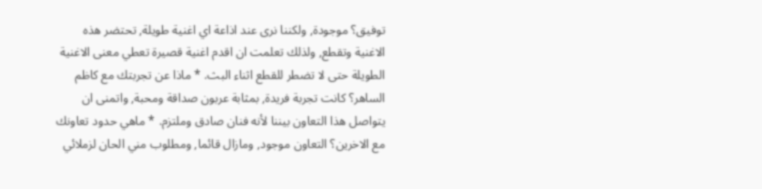توفيق؟ موجودة, ولكننا نرى عند اذاعة اي اغنية طويلة, تحتضر هذه الاغنية وتقطع, ولذلك تعلمت ان اقدم اغنية قصيرة تعطي معنى الاغنية الطويلة حتى لا تضطر للقطع اثناء البث. * ماذا عن تجربتك مع كاظم الساهر؟ كانت تجربة فريدة, بمثابة عربون صداقة ومحبة, واتمنى ان يتواصل هذا التعاون بيننا لأنه فنان صادق وملتزم. * ماهي حدود تعاونك مع الاخرين؟ التعاون موجود, ومازال قائما, ومطلوب مني الحان لزملائي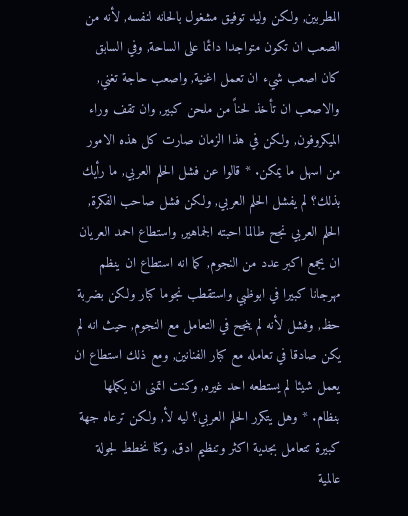المطربين, ولكن وليد توفيق مشغول بالحانه لنفسه, لأنه من الصعب ان تكون متواجدا دائما على الساحة, وفي السابق كان اصعب شيء ان تعمل اغنية, واصعب حاجة تغني, والاصعب ان تأخذ لحناً من ملحن كبير, وان تقف وراء الميكروفون, ولكن في هذا الزمان صارت كل هذه الامور من اسهل ما يمكن. * قالوا عن فشل الحلم العربي, ما رأيك بذلك؟ لم يفشل الحلم العربي, ولكن فشل صاحب الفكرة, الحلم العربي نجح طالما احبته الجماهير, واستطاع احمد العريان ان يجمع اكبر عدد من النجوم, كما انه استطاع ان ينظم مهرجانا كبيرا في ابوظبي واستقطب نجوما كبار ولكن بضربة حظ, وفشل لأنه لم ينجح في التعامل مع النجوم, حيث انه لم يكن صادقا في تعامله مع كبار الفنانين, ومع ذلك استطاع ان يعمل شيئا لم يستطعه احد غيره, وكنت اتمنى ان يكملها بنظام. * وهل يتكرر الحلم العربي؟ ليه لأ, ولكن ترعاه جهة كبيرة تتعامل بجدية اكثر وتنظيم ادق, وكنا نخطط لجولة عالمية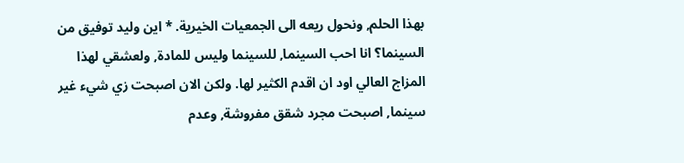بهذا الحلم, ونحول ريعه الى الجمعيات الخيرية. * اين وليد توفيق من السينما؟ انا احب السينما, للسينما وليس للمادة, ولعشقي لهذا المزاج العالي اود ان اقدم الكثير لها. ولكن الان اصبحت زي شيء غير سينما, اصبحت مجرد شقق مفروشة, وعدم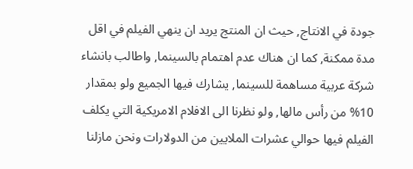جودة في الانتاج, حيث ان المنتج يريد ان ينهي الفيلم في اقل مدة ممكنة, كما ان هناك عدم اهتمام بالسينما, واطالب بانشاء شركة عربية مساهمة للسينما, يشارك فيها الجميع ولو بمقدار 10% من رأس مالها, ولو نظرنا الى الافلام الامريكية التي يكلف الفيلم فيها حوالي عشرات الملايين من الدولارات ونحن مازلنا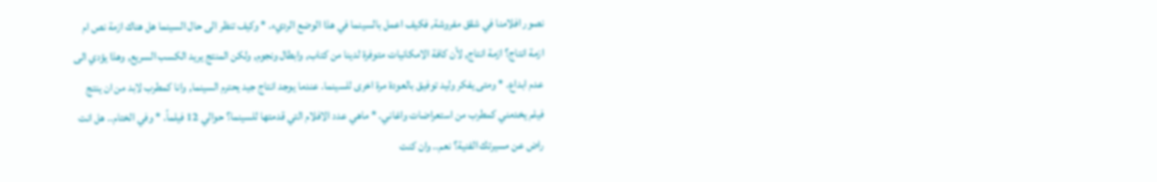نصور افلامنا في شقق مفروشة, فكيف اعمل بالسينما في هذا الوضع الرديء. * وكيف تنظر الى حال السينما هل هناك ازمة نص ام ازمة انتاج؟ ازمة انتاج, لأن كافة الامكانيات متوفرة لدينا من كتاب, وابطال ونجوم, ولكن المنتج يريد الكسب السريع, وهذا يؤدي الى عدم ابداع. * ومتى يفكر وليد توفيق بالعودة مرة اخرى للسينما. عندما يوجد انتاج جيد يحترم السينما, وانا كمطرب لابد من ان ينتج فيلم يخدمني كمطرب من استعراضات واغاني. * ماهي عدد الافلام التي قدمتها للسينما؟ حوالي 12 فيلماً. * وفي الختام.. هل انت راض عن مسيرتك الفنية؟ نعم.. وان كنت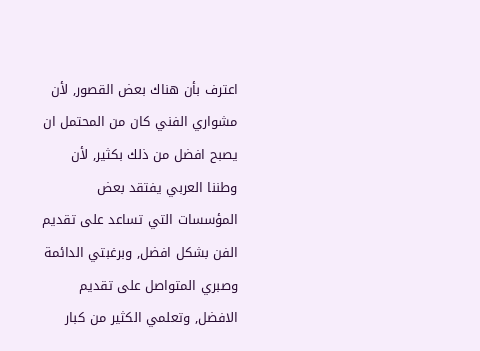اعترف بأن هناك بعض القصور, لأن مشواري الفني كان من المحتمل ان يصبح افضل من ذلك بكثير, لأن وطننا العربي يفتقد بعض المؤسسات التي تساعد على تقديم الفن بشكل افضل, وبرغبتي الدائمة وصبري المتواصل على تقديم الافضل, وتعلمي الكثير من كبار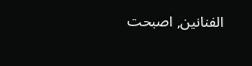الفنانين, اصبحت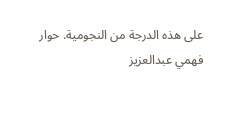على هذه الدرجة من النجومية. حوار فهمي عبدالعزيز